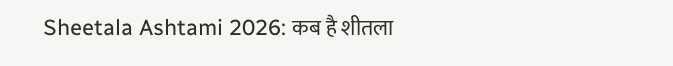Sheetala Ashtami 2026: कब है शीतला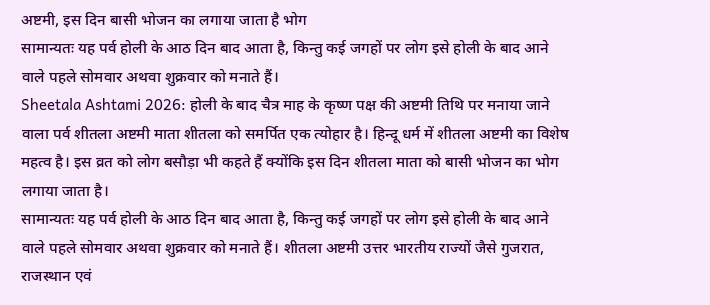अष्टमी, इस दिन बासी भोजन का लगाया जाता है भोग
सामान्यतः यह पर्व होली के आठ दिन बाद आता है, किन्तु कई जगहों पर लोग इसे होली के बाद आने वाले पहले सोमवार अथवा शुक्रवार को मनाते हैं।
Sheetala Ashtami 2026: होली के बाद चैत्र माह के कृष्ण पक्ष की अष्टमी तिथि पर मनाया जाने वाला पर्व शीतला अष्टमी माता शीतला को समर्पित एक त्योहार है। हिन्दू धर्म में शीतला अष्टमी का विशेष महत्व है। इस व्रत को लोग बसौड़ा भी कहते हैं क्योंकि इस दिन शीतला माता को बासी भोजन का भोग लगाया जाता है।
सामान्यतः यह पर्व होली के आठ दिन बाद आता है, किन्तु कई जगहों पर लोग इसे होली के बाद आने वाले पहले सोमवार अथवा शुक्रवार को मनाते हैं। शीतला अष्टमी उत्तर भारतीय राज्यों जैसे गुजरात, राजस्थान एवं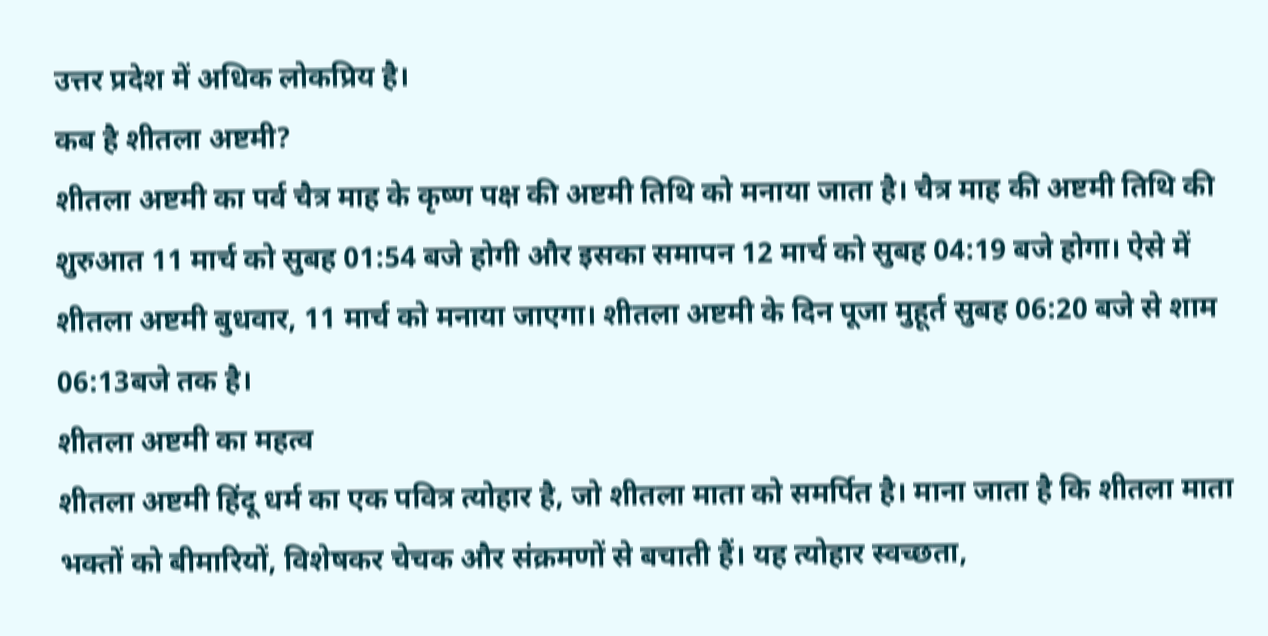उत्तर प्रदेश में अधिक लोकप्रिय है।
कब है शीतला अष्टमी?
शीतला अष्टमी का पर्व चैत्र माह के कृष्ण पक्ष की अष्टमी तिथि को मनाया जाता है। चैत्र माह की अष्टमी तिथि की शुरुआत 11 मार्च को सुबह 01:54 बजे होगी और इसका समापन 12 मार्च को सुबह 04:19 बजे होगा। ऐसे में शीतला अष्टमी बुधवार, 11 मार्च को मनाया जाएगा। शीतला अष्टमी के दिन पूजा मुहूर्त सुबह 06:20 बजे से शाम 06:13बजे तक है।
शीतला अष्टमी का महत्व
शीतला अष्टमी हिंदू धर्म का एक पवित्र त्योहार है, जो शीतला माता को समर्पित है। माना जाता है कि शीतला माता भक्तों को बीमारियों, विशेषकर चेचक और संक्रमणों से बचाती हैं। यह त्योहार स्वच्छता,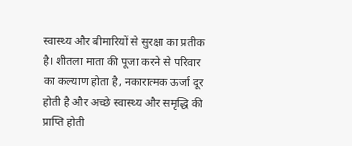स्वास्थ्य और बीमारियों से सुरक्षा का प्रतीक है। शीतला माता की पूजा करने से परिवार का कल्याण होता है, नकारात्मक ऊर्जा दूर होती है और अच्छे स्वास्थ्य और समृद्धि की प्राप्ति होती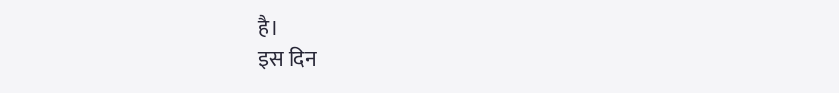है।
इस दिन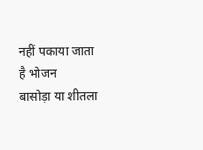नहीं पकाया जाता है भोजन
बासोड़ा या शीतला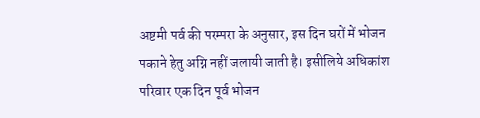अष्टमी पर्व की परम्परा के अनुसार, इस दिन घरों में भोजन पकाने हेतु अग्नि नहीं जलायी जाती है। इसीलिये अधिकांश परिवार एक दिन पूर्व भोजन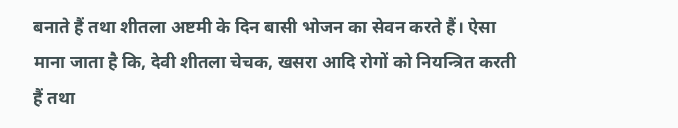बनाते हैं तथा शीतला अष्टमी के दिन बासी भोजन का सेवन करते हैं। ऐसा माना जाता है कि, देवी शीतला चेचक, खसरा आदि रोगों को नियन्त्रित करती हैं तथा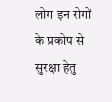लोग इन रोगों के प्रकोप से सुरक्षा हेतु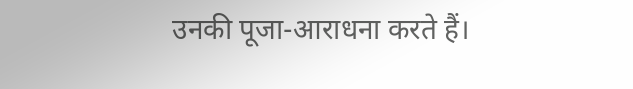उनकी पूजा-आराधना करते हैं।